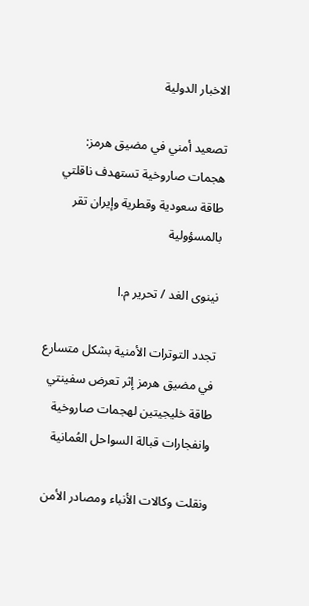الاخبار الدولية

تصعيد أمني في مضيق هرمز: هجمات صاروخية تستهدف ناقلتي طاقة سعودية وقطرية وإيران تقر بالمسؤولية

نينوى الغد / تحرير م.ا

تجدد التوترات الأمنية بشكل متسارع في مضيق هرمز إثر تعرض سفينتي طاقة خليجيتين لهجمات صاروخية وانفجارات قبالة السواحل العُمانية

ونقلت وكالات الأنباء ومصادر الأمن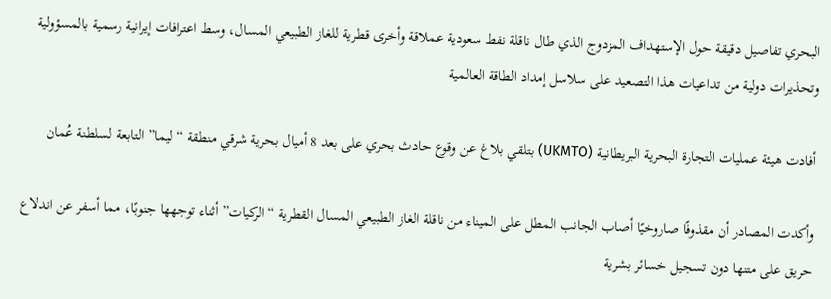البحري تفاصيل دقيقة حول الإستهداف المزدوج الذي طال ناقلة نفط سعودية عملاقة وأخرى قطرية للغاز الطبيعي المسال، وسط اعترافات إيرانية رسمية بالمسؤولية وتحذيرات دولية من تداعيات هذا التصعيد على سلاسل إمداد الطاقة العالمية

أفادت هيئة عمليات التجارة البحرية البريطانية (UKMTO) بتلقي بلاغ عن وقوع حادث بحري على بعد 8 أميال بحرية شرقي منطقة “ليما” التابعة لسلطنة عُمان

وأكدت المصادر أن مقذوفًا صاروخيًا أصاب الجانب المطل على الميناء من ناقلة الغاز الطبيعي المسال القطرية “الركيات” أثناء توجهها جنوبًا، مما أسفر عن اندلاع حريق على متنها دون تسجيل خسائر بشرية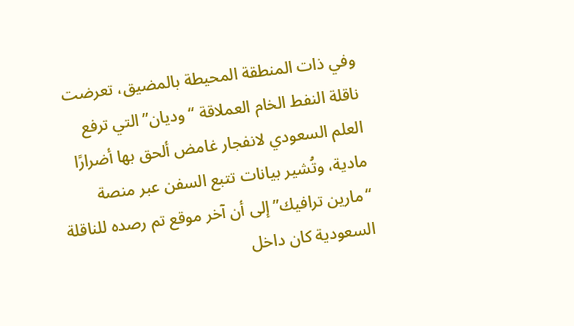وفي ذات المنطقة المحيطة بالمضيق، تعرضت ناقلة النفط الخام العملاقة “وديان” التي ترفع العلم السعودي لانفجار غامض ألحق بها أضرارًا مادية، وتُشير بيانات تتبع السفن عبر منصة “مارين ترافيك” إلى أن آخر موقع تم رصده للناقلة السعودية كان داخل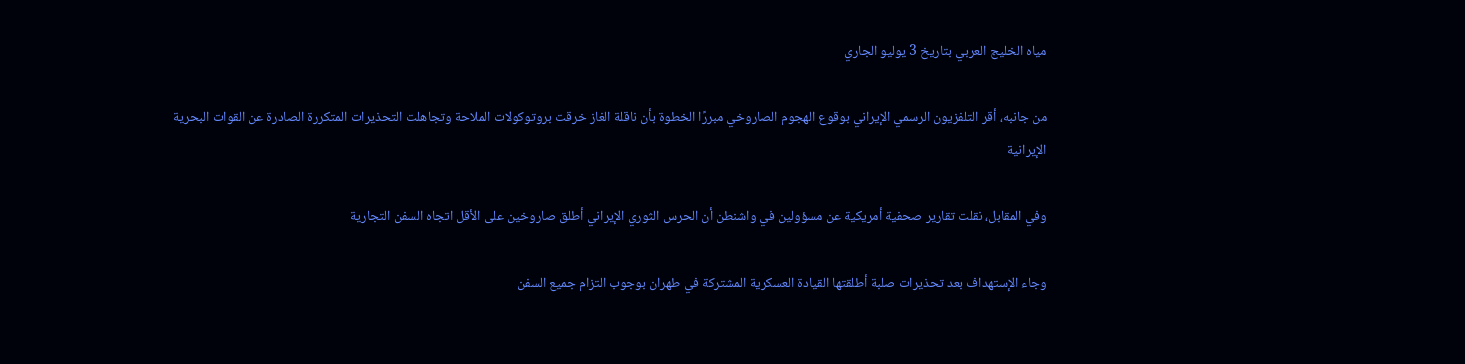مياه الخليج العربي بتاريخ 3 يوليو الجاري

من جانبه، أقر التلفزيون الرسمي الإيراني بوقوع الهجوم الصاروخي مبررًا الخطوة بأن ناقلة الغاز خرقت بروتوكولات الملاحة وتجاهلت التحذيرات المتكررة الصادرة عن القوات البحرية الإيرانية

وفي المقابل، نقلت تقارير صحفية أمريكية عن مسؤولين في واشنطن أن الحرس الثوري الإيراني أطلق صاروخين على الأقل اتجاه السفن التجارية

وجاء الإستهداف بعد تحذيرات صلبة أطلقتها القيادة العسكرية المشتركة في طهران بوجوب التزام جميع السفن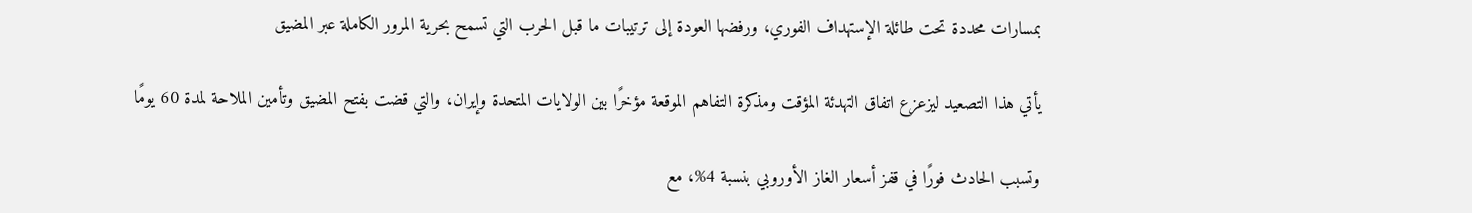بمسارات محددة تحت طائلة الإستهداف الفوري، ورفضها العودة إلى ترتيبات ما قبل الحرب التي تسمح بحرية المرور الكاملة عبر المضيق

يأتي هذا التصعيد ليزعزع اتفاق التهدئة المؤقت ومذكرة التفاهم الموقعة مؤخرًا بين الولايات المتحدة وإيران، والتي قضت بفتح المضيق وتأمين الملاحة لمدة 60 يومًا

وتسبب الحادث فورًا في قفز أسعار الغاز الأوروبي بنسبة 4%، مع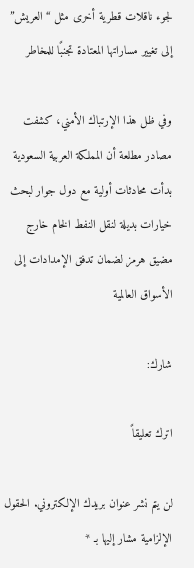لجوء ناقلات قطرية أخرى مثل “العريش” إلى تغيير مساراتها المعتادة تجنبًا للمخاطر

وفي ظل هذا الإرتباك الأمني، كشفت مصادر مطلعة أن المملكة العربية السعودية بدأت محادثات أولية مع دول جوار لبحث خيارات بديلة لنقل النفط الخام خارج مضيق هرمز لضمان تدفق الإمدادات إلى الأسواق العالمية

شارك:

اترك تعليقاً

لن يتم نشر عنوان بريدك الإلكتروني. الحقول الإلزامية مشار إليها بـ *